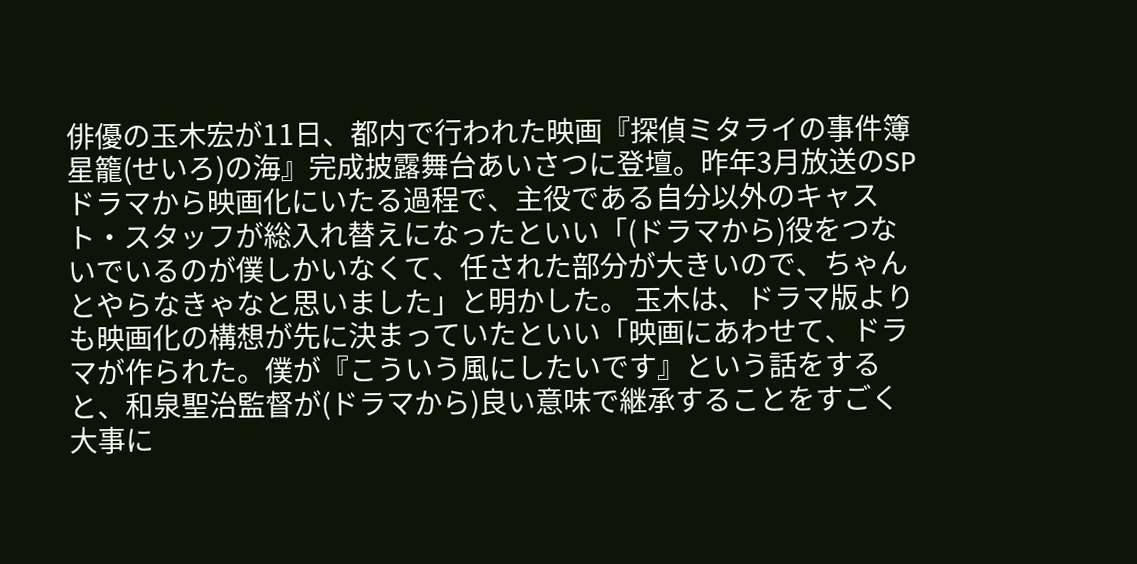俳優の玉木宏が11日、都内で行われた映画『探偵ミタライの事件簿 星籠(せいろ)の海』完成披露舞台あいさつに登壇。昨年3月放送のSPドラマから映画化にいたる過程で、主役である自分以外のキャスト・スタッフが総入れ替えになったといい「(ドラマから)役をつないでいるのが僕しかいなくて、任された部分が大きいので、ちゃんとやらなきゃなと思いました」と明かした。 玉木は、ドラマ版よりも映画化の構想が先に決まっていたといい「映画にあわせて、ドラマが作られた。僕が『こういう風にしたいです』という話をすると、和泉聖治監督が(ドラマから)良い意味で継承することをすごく大事に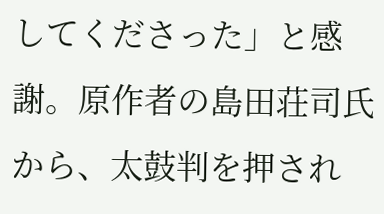してくださった」と感謝。原作者の島田荘司氏から、太鼓判を押され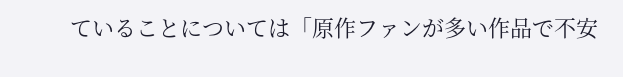ていることについては「原作ファンが多い作品で不安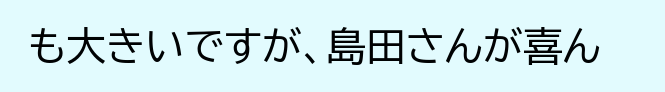も大きいですが、島田さんが喜ん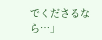でくださるなら…」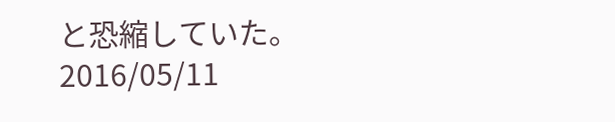と恐縮していた。
2016/05/11